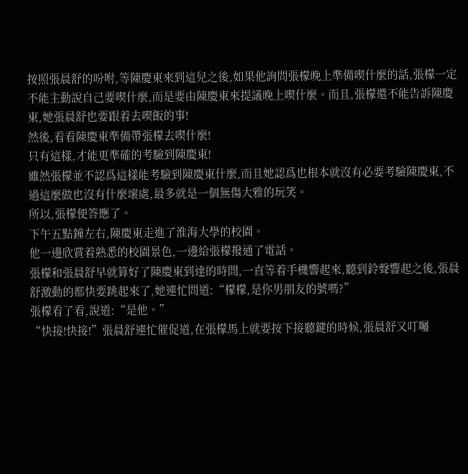按照張晨舒的吩咐,等陳慶東來到這兒之後,如果他詢問張檬晚上準備喫什麼的話,張檬一定不能主動說自己要喫什麼,而是要由陳慶東來提議晚上喫什麼。而且,張檬還不能告訴陳慶東,她張晨舒也要跟着去喫飯的事!
然後,看看陳慶東準備帶張檬去喫什麼!
只有這樣,才能更準確的考驗到陳慶東!
雖然張檬並不認爲這樣能考驗到陳慶東什麼,而且她認爲也根本就沒有必要考驗陳慶東,不過這麼做也沒有什麼壞處,最多就是一個無傷大雅的玩笑。
所以,張檬便答應了。
下午五點鐘左右,陳慶東走進了淮海大學的校園。
他一邊欣賞着熟悉的校園景色,一邊給張檬撥通了電話。
張檬和張晨舒早就算好了陳慶東到達的時間,一直等着手機響起來,聽到鈴聲響起之後,張晨舒激動的都快要跳起來了,她連忙問道:“檬檬,是你男朋友的號嗎?”
張檬看了看,說道:“是他。”
“快接!快接!”張晨舒連忙催促道,在張檬馬上就要按下接聽鍵的時候,張晨舒又叮囑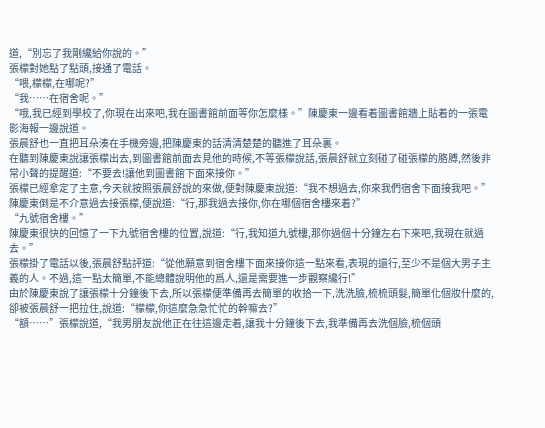道,“別忘了我剛纔給你說的。”
張檬對她點了點頭,接通了電話。
“喂,檬檬,在哪呢?”
“我……在宿舍呢。”
“哦,我已經到學校了,你現在出來吧,我在圖書館前面等你怎麼樣。”陳慶東一邊看着圖書館牆上貼着的一張電影海報一邊說道。
張晨舒也一直把耳朵湊在手機旁邊,把陳慶東的話清清楚楚的聽進了耳朵裏。
在聽到陳慶東說讓張檬出去,到圖書館前面去見他的時候,不等張檬說話,張晨舒就立刻碰了碰張檬的胳膊,然後非常小聲的提醒道:“不要去!讓他到圖書館下面來接你。”
張檬已經拿定了主意,今天就按照張晨舒說的來做,便對陳慶東說道:“我不想過去,你來我們宿舍下面接我吧。”
陳慶東倒是不介意過去接張檬,便說道:“行,那我過去接你,你在哪個宿舍樓來着?”
“九號宿舍樓。”
陳慶東很快的回憶了一下九號宿舍樓的位置,說道:“行,我知道九號樓,那你過個十分鐘左右下來吧,我現在就過去。”
張檬掛了電話以後,張晨舒點評道:“從他願意到宿舍樓下面來接你這一點來看,表現的還行,至少不是個大男子主義的人。不過,這一點太簡單,不能總體說明他的爲人,還是需要進一步觀察纔行!”
由於陳慶東說了讓張檬十分鐘後下去,所以張檬便準備再去簡單的收拾一下,洗洗臉,梳梳頭髮,簡單化個妝什麼的,卻被張晨舒一把拉住,說道:“檬檬,你這麼急急忙忙的幹嘛去?”
“額……”張檬說道,“我男朋友說他正在往這邊走着,讓我十分鐘後下去,我準備再去洗個臉,梳個頭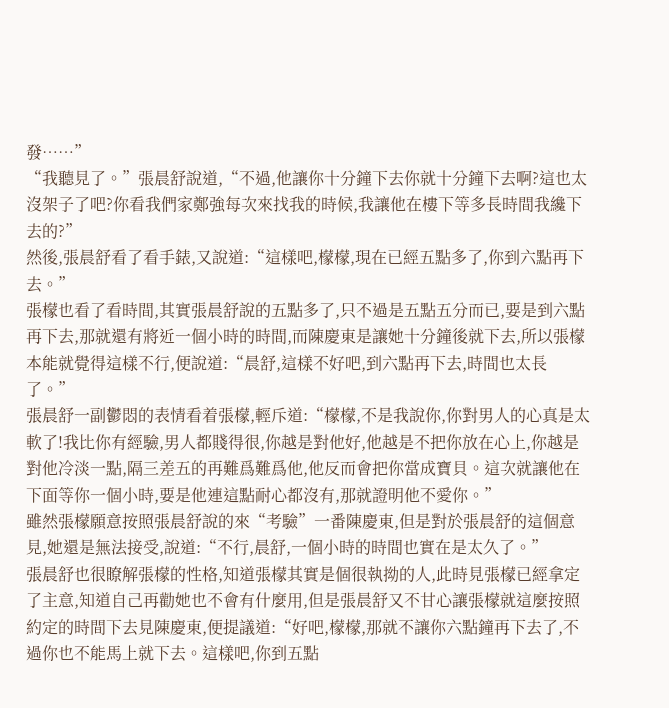發……”
“我聽見了。”張晨舒說道,“不過,他讓你十分鐘下去你就十分鐘下去啊?這也太沒架子了吧?你看我們家鄭強每次來找我的時候,我讓他在樓下等多長時間我纔下去的?”
然後,張晨舒看了看手錶,又說道:“這樣吧,檬檬,現在已經五點多了,你到六點再下去。”
張檬也看了看時間,其實張晨舒說的五點多了,只不過是五點五分而已,要是到六點再下去,那就還有將近一個小時的時間,而陳慶東是讓她十分鐘後就下去,所以張檬本能就覺得這樣不行,便說道:“晨舒,這樣不好吧,到六點再下去,時間也太長了。”
張晨舒一副鬱悶的表情看着張檬,輕斥道:“檬檬,不是我說你,你對男人的心真是太軟了!我比你有經驗,男人都賤得很,你越是對他好,他越是不把你放在心上,你越是對他冷淡一點,隔三差五的再難爲難爲他,他反而會把你當成寶貝。這次就讓他在下面等你一個小時,要是他連這點耐心都沒有,那就證明他不愛你。”
雖然張檬願意按照張晨舒說的來“考驗”一番陳慶東,但是對於張晨舒的這個意見,她還是無法接受,說道:“不行,晨舒,一個小時的時間也實在是太久了。”
張晨舒也很瞭解張檬的性格,知道張檬其實是個很執拗的人,此時見張檬已經拿定了主意,知道自己再勸她也不會有什麼用,但是張晨舒又不甘心讓張檬就這麼按照約定的時間下去見陳慶東,便提議道:“好吧,檬檬,那就不讓你六點鐘再下去了,不過你也不能馬上就下去。這樣吧,你到五點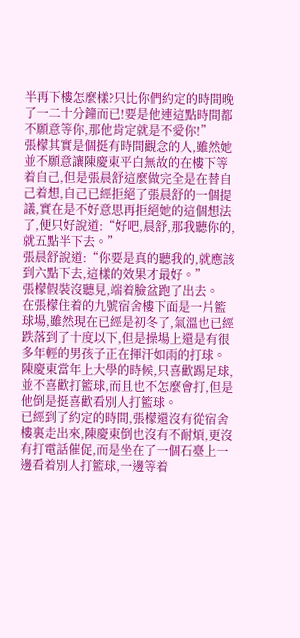半再下樓怎麼樣?只比你們約定的時間晚了一二十分鐘而已!要是他連這點時間都不願意等你,那他肯定就是不愛你!”
張檬其實是個挺有時間觀念的人,雖然她並不願意讓陳慶東平白無故的在樓下等着自己,但是張晨舒這麼做完全是在替自己着想,自己已經拒絕了張晨舒的一個提議,實在是不好意思再拒絕她的這個想法了,便只好說道:“好吧,晨舒,那我聽你的,就五點半下去。”
張晨舒說道:“你要是真的聽我的,就應該到六點下去,這樣的效果才最好。”
張檬假裝沒聽見,端着臉盆跑了出去。
在張檬住着的九號宿舍樓下面是一片籃球場,雖然現在已經是初冬了,氣溫也已經跌落到了十度以下,但是操場上還是有很多年輕的男孩子正在揮汗如雨的打球。
陳慶東當年上大學的時候,只喜歡踢足球,並不喜歡打籃球,而且也不怎麼會打,但是他倒是挺喜歡看別人打籃球。
已經到了約定的時間,張檬還沒有從宿舍樓裏走出來,陳慶東倒也沒有不耐煩,更沒有打電話催促,而是坐在了一個石臺上一邊看着別人打籃球,一邊等着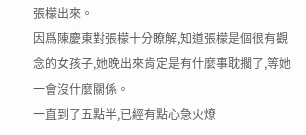張檬出來。
因爲陳慶東對張檬十分瞭解,知道張檬是個很有觀念的女孩子,她晚出來肯定是有什麼事耽擱了,等她一會沒什麼關係。
一直到了五點半,已經有點心急火燎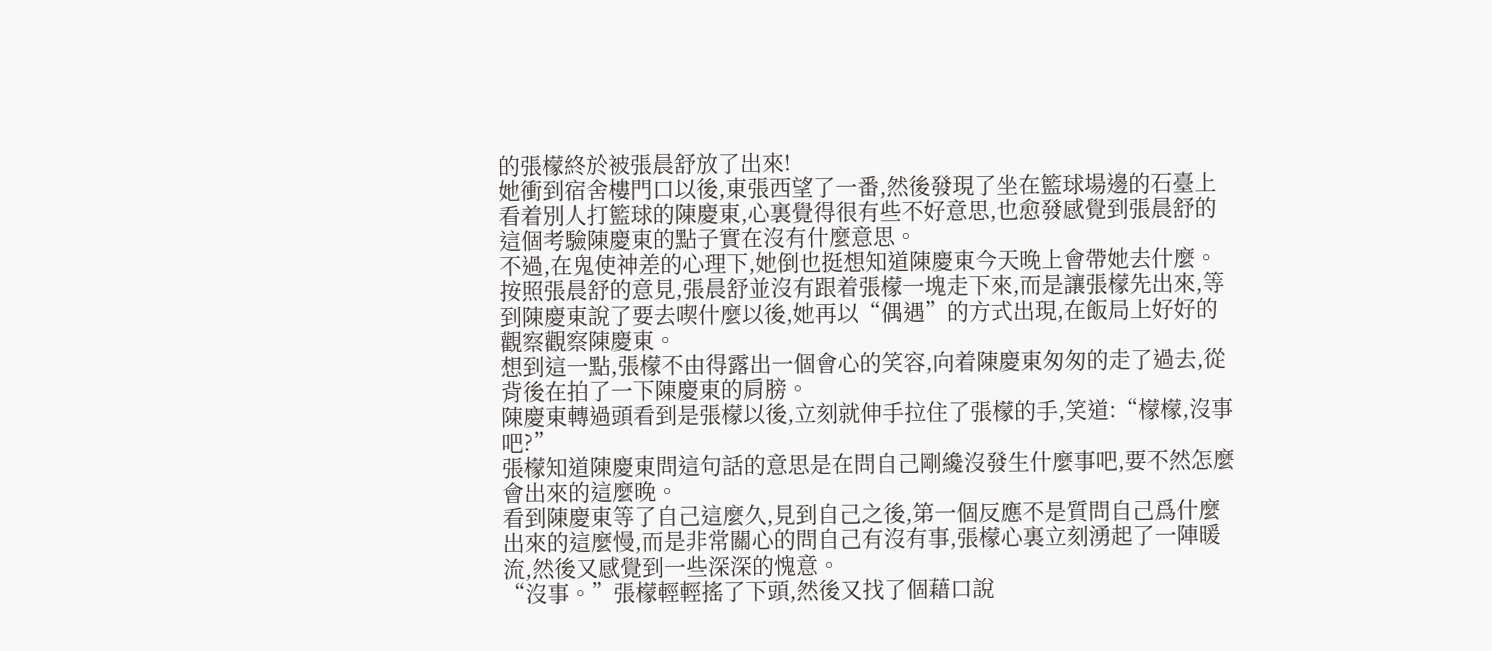的張檬終於被張晨舒放了出來!
她衝到宿舍樓門口以後,東張西望了一番,然後發現了坐在籃球場邊的石臺上看着別人打籃球的陳慶東,心裏覺得很有些不好意思,也愈發感覺到張晨舒的這個考驗陳慶東的點子實在沒有什麼意思。
不過,在鬼使神差的心理下,她倒也挺想知道陳慶東今天晚上會帶她去什麼。
按照張晨舒的意見,張晨舒並沒有跟着張檬一塊走下來,而是讓張檬先出來,等到陳慶東說了要去喫什麼以後,她再以“偶遇”的方式出現,在飯局上好好的觀察觀察陳慶東。
想到這一點,張檬不由得露出一個會心的笑容,向着陳慶東匆匆的走了過去,從背後在拍了一下陳慶東的肩膀。
陳慶東轉過頭看到是張檬以後,立刻就伸手拉住了張檬的手,笑道:“檬檬,沒事吧?”
張檬知道陳慶東問這句話的意思是在問自己剛纔沒發生什麼事吧,要不然怎麼會出來的這麼晚。
看到陳慶東等了自己這麼久,見到自己之後,第一個反應不是質問自己爲什麼出來的這麼慢,而是非常關心的問自己有沒有事,張檬心裏立刻湧起了一陣暖流,然後又感覺到一些深深的愧意。
“沒事。”張檬輕輕搖了下頭,然後又找了個藉口說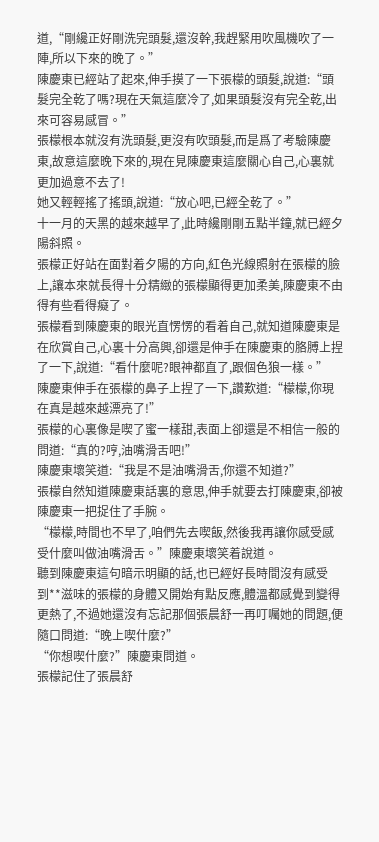道,“剛纔正好剛洗完頭髮,還沒幹,我趕緊用吹風機吹了一陣,所以下來的晚了。”
陳慶東已經站了起來,伸手摸了一下張檬的頭髮,說道:“頭髮完全乾了嗎?現在天氣這麼冷了,如果頭髮沒有完全乾,出來可容易感冒。”
張檬根本就沒有洗頭髮,更沒有吹頭髮,而是爲了考驗陳慶東,故意這麼晚下來的,現在見陳慶東這麼關心自己,心裏就更加過意不去了!
她又輕輕搖了搖頭,說道:“放心吧,已經全乾了。”
十一月的天黑的越來越早了,此時纔剛剛五點半鐘,就已經夕陽斜照。
張檬正好站在面對着夕陽的方向,紅色光線照射在張檬的臉上,讓本來就長得十分精緻的張檬顯得更加柔美,陳慶東不由得有些看得癡了。
張檬看到陳慶東的眼光直愣愣的看着自己,就知道陳慶東是在欣賞自己,心裏十分高興,卻還是伸手在陳慶東的胳膊上捏了一下,說道:“看什麼呢?眼神都直了,跟個色狼一樣。”
陳慶東伸手在張檬的鼻子上捏了一下,讚歎道:“檬檬,你現在真是越來越漂亮了!”
張檬的心裏像是喫了蜜一樣甜,表面上卻還是不相信一般的問道:“真的?哼,油嘴滑舌吧!”
陳慶東壞笑道:“我是不是油嘴滑舌,你還不知道?”
張檬自然知道陳慶東話裏的意思,伸手就要去打陳慶東,卻被陳慶東一把捉住了手腕。
“檬檬,時間也不早了,咱們先去喫飯,然後我再讓你感受感受什麼叫做油嘴滑舌。”陳慶東壞笑着說道。
聽到陳慶東這句暗示明顯的話,也已經好長時間沒有感受到**滋味的張檬的身體又開始有點反應,體溫都感覺到變得更熱了,不過她還沒有忘記那個張晨舒一再叮囑她的問題,便隨口問道:“晚上喫什麼?”
“你想喫什麼?”陳慶東問道。
張檬記住了張晨舒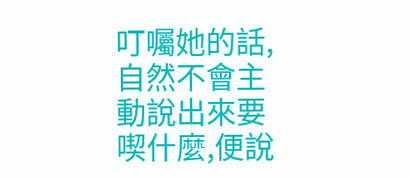叮囑她的話,自然不會主動說出來要喫什麼,便說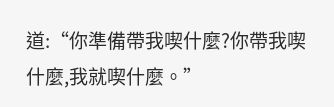道:“你準備帶我喫什麼?你帶我喫什麼,我就喫什麼。”